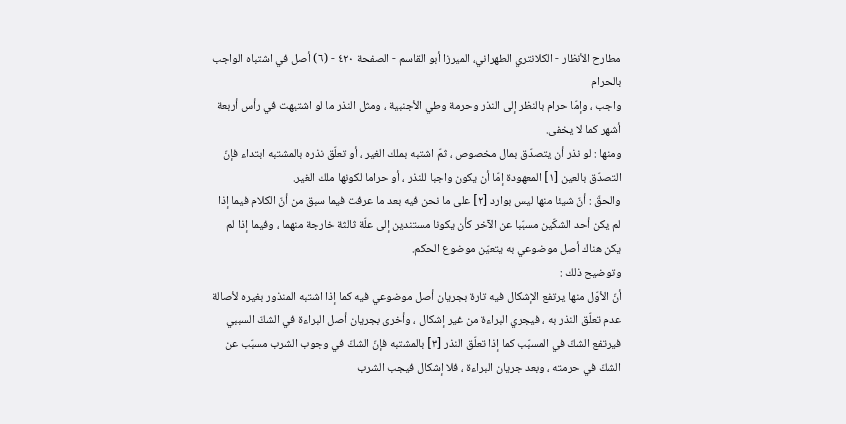مطارح الأنظار - الكلانتري الطهراني، الميرزا أبو القاسم - الصفحة ٤٢٠ - (٦) أصل في اشتباه الواجب بالحرام
واجب ، وإمّا حرام بالنظر إلى النذر وحرمة وطي الأجنبية ، ومثل النذر ما لو اشتبهت في رأس أربعة أشهر كما لا يخفى.
ومنها : لو نذر أن يتصدّق بمال مخصوص ، ثمّ اشتبه بملك الغير ، أو تعلّق نذره بالمشتبه ابتداء فإنّ التصدّق بالعين [١] المعهودة إمّا أن يكون واجبا للنذر ، أو حراما لكونها ملك الغير.
والحقّ : أنّ شيئا منها ليس بوارد [٢] على ما نحن فيه بعد ما عرفت فيما سبق من أنّ الكلام فيما إذا لم يكن أحد الشكّين مسبّبا عن الآخر كأن يكونا مستندين إلى علّة ثالثة خارجة منهما ، وفيما إذا لم يكن هناك أصل موضوعي به يتعيّن موضوع الحكم.
وتوضيح ذلك :
أنّ الأوّل منها يرتفع الإشكال فيه تارة بجريان أصل موضوعي فيه كما إذا اشتبه المنذور بغيره لأصالة عدم تعلّق النذر به ، فيجري البراءة من غير إشكال ، وأخرى بجريان أصل البراءة في الشكّ السببي فيرتفع الشكّ في المسبّب كما إذا تعلّق النذر [٣] بالمشتبه فإنّ الشكّ في وجوب الشرب مسبّب عن الشكّ في حرمته ، وبعد جريان البراءة ، فلا إشكال فيجب الشرب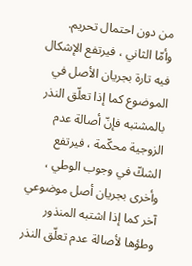من دون احتمال تحريم.
وأمّا الثاني ، فيرتفع الإشكال فيه تارة بجريان الأصل في الموضوع كما إذا تعلّق النذر بالمشتبه فإنّ أصالة عدم الزوجية محكّمة ، فيرتفع الشكّ في وجوب الوطي ، وأخرى بجريان أصل موضوعي آخر كما إذا اشتبه المنذور وطؤها لأصالة عدم تعلّق النذر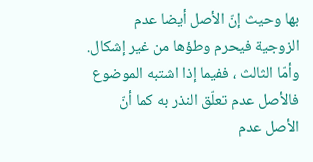بها وحيث إنّ الأصل أيضا عدم الزوجية فيحرم وطؤها من غير إشكال.
وأمّا الثالث ، ففيما إذا اشتبه الموضوع فالأصل عدم تعلّق النذر به كما أنّ الأصل عدم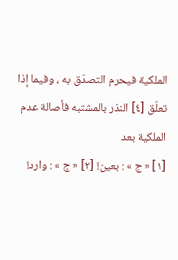الملكية فيحرم التصدّق به ، وفيما إذا تعلّق [٤] النذر بالمشتبه فأصالة عدم الملكية بعد
[١] « ج » : بعين! [٢] « ج » : وارد!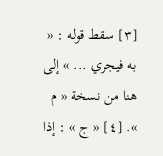[٣] سقط قوله : « به فيجري ... » إلى هنا من نسخة « م ». [٤] « ج » : إذا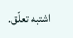اشتبه تعلّق.